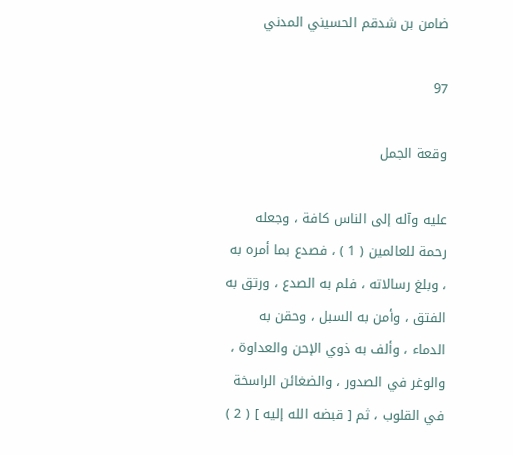ضامن بن شدقم الحسيني المدني

97

وقعة الجمل

عليه وآله إلى الناس كافة ، وجعله رحمة للعالمين ( 1 ) ، فصدع بما أمره به ، وبلغ رسالاته ، فلم به الصدع ، ورتق به الفتق ، وأمن به السبل ، وحقن به الدماء ، وألف به ذوي الإحن والعداوة ، والوغر في الصدور ، والضغائن الراسخة في القلوب ، ثم [ قبضه الله إليه ] ( 2 )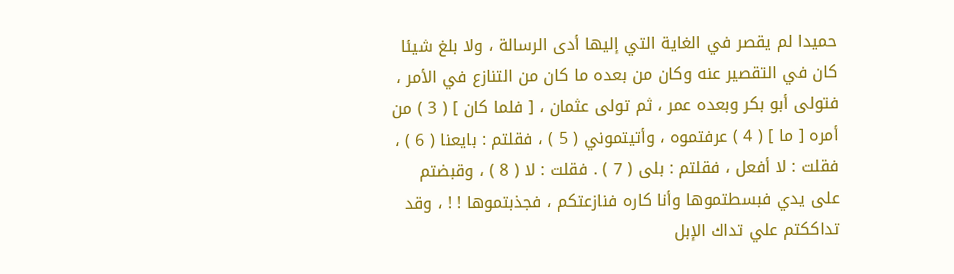حميدا لم يقصر في الغاية التي إليها أدى الرسالة ، ولا بلغ شيئا كان في التقصير عنه وكان من بعده ما كان من التنازع في الأمر ، فتولى أبو بكر وبعده عمر ، ثم تولى عثمان ، [ فلما كان ] ( 3 ) من أمره [ ما ] ( 4 ) عرفتموه ، وأتيتموني ( 5 ) ، فقلتم : بايعنا ( 6 ) ، فقلت : لا أفعل ، فقلتم : بلى ( 7 ) . فقلت : لا ( 8 ) ، وقبضتم على يدي فبسطتموها وأنا كاره فنازعتكم ، فجذبتموها ! ! ، وقد تداككتم علي تداك الإبل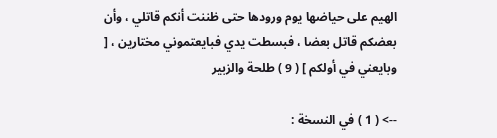الهيم على حياضها يوم ورودها حتى ظننت أنكم قاتلي ، وأن بعضكم قاتل بعضا ، فبسطت يدي فبايعتموني مختارين ، [ وبايعني في أولكم ] ( 9 ) طلحة والزبير

--> ( 1 ) في النسخة :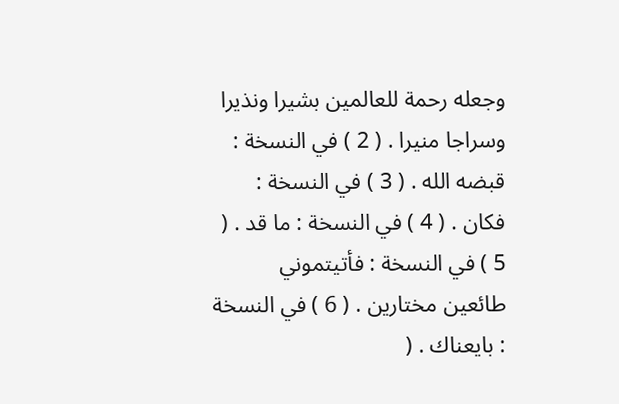وجعله رحمة للعالمين بشيرا ونذيرا وسراجا منيرا . ( 2 ) في النسخة : قبضه الله . ( 3 ) في النسخة : فكان . ( 4 ) في النسخة : ما قد . ( 5 ) في النسخة : فأتيتموني طائعين مختارين . ( 6 ) في النسخة : بايعناك . (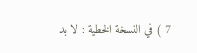7 ) في النسخة الخطية : لا بد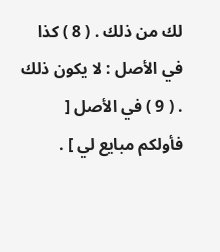لك من ذلك . ( 8 ) كذا في الأصل : لا يكون ذلك . ( 9 ) في الأصل [ فأولكم مبايع لي ] .